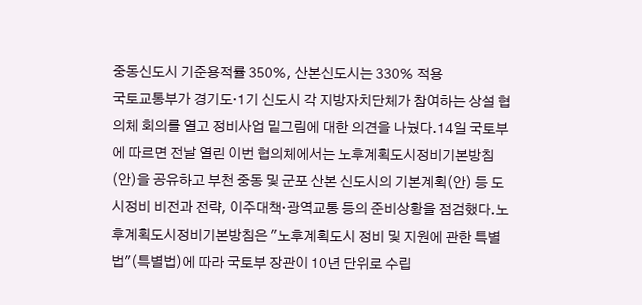중동신도시 기준용적률 350%, 산본신도시는 330% 적용
국토교통부가 경기도·1기 신도시 각 지방자치단체가 참여하는 상설 협의체 회의를 열고 정비사업 밑그림에 대한 의견을 나눴다.14일 국토부에 따르면 전날 열린 이번 협의체에서는 노후계획도시정비기본방침(안)을 공유하고 부천 중동 및 군포 산본 신도시의 기본계획(안) 등 도시정비 비전과 전략, 이주대책·광역교통 등의 준비상황을 점검했다.노후계획도시정비기본방침은 "노후계획도시 정비 및 지원에 관한 특별법"(특별법)에 따라 국토부 장관이 10년 단위로 수립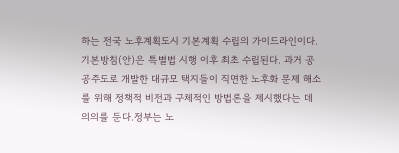하는 전국 노후계획도시 기본계획 수립의 가이드라인이다.기본방침(안)은 특별법 시행 이후 최초 수립된다. 과거 공공주도로 개발한 대규모 택지들이 직면한 노후화 문제 해소를 위해 정책적 비전과 구체적인 방법론을 제시했다는 데 의의를 둔다.정부는 노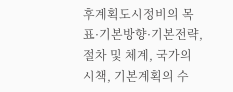후계획도시정비의 목표·기본방향·기본전략, 절차 및 체계, 국가의 시책, 기본계획의 수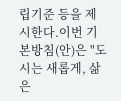립기준 등을 제시한다.이번 기본방침(안)은 "도시는 새롭게, 삶은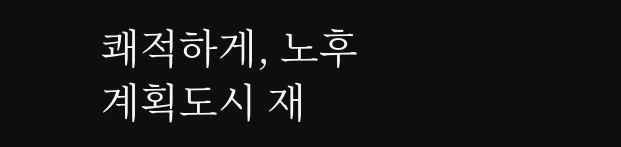쾌적하게, 노후계획도시 재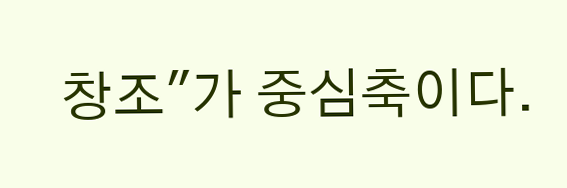창조"가 중심축이다.